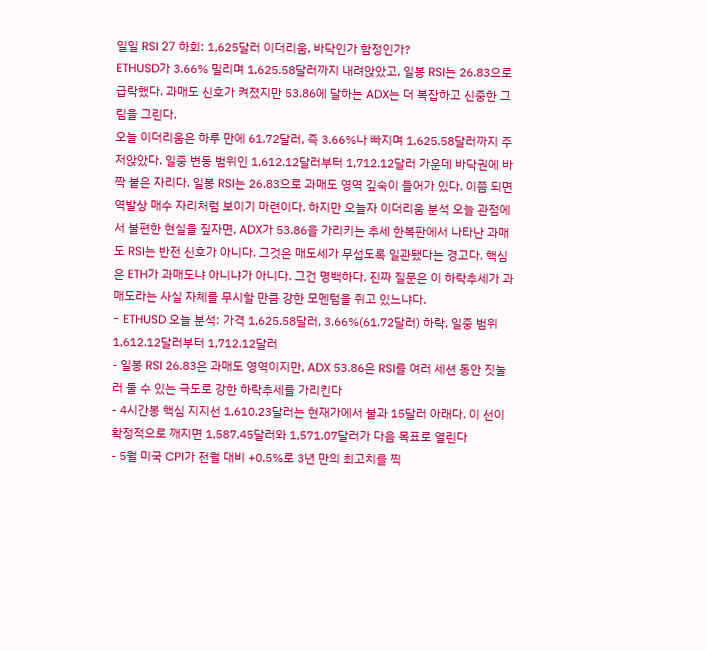일일 RSI 27 하회: 1,625달러 이더리움, 바닥인가 함정인가?
ETHUSD가 3.66% 밀리며 1,625.58달러까지 내려앉았고, 일봉 RSI는 26.83으로 급락했다. 과매도 신호가 켜졌지만 53.86에 달하는 ADX는 더 복잡하고 신중한 그림을 그린다.
오늘 이더리움은 하루 만에 61.72달러, 즉 3.66%나 빠지며 1,625.58달러까지 주저앉았다. 일중 변동 범위인 1,612.12달러부터 1,712.12달러 가운데 바닥권에 바짝 붙은 자리다. 일봉 RSI는 26.83으로 과매도 영역 깊숙이 들어가 있다. 이쯤 되면 역발상 매수 자리처럼 보이기 마련이다. 하지만 오늘자 이더리움 분석 오늘 관점에서 불편한 현실을 짚자면, ADX가 53.86을 가리키는 추세 한복판에서 나타난 과매도 RSI는 반전 신호가 아니다. 그것은 매도세가 무섭도록 일관됐다는 경고다. 핵심은 ETH가 과매도냐 아니냐가 아니다. 그건 명백하다. 진짜 질문은 이 하락추세가 과매도라는 사실 자체를 무시할 만큼 강한 모멘텀을 쥐고 있느냐다.
- ETHUSD 오늘 분석: 가격 1,625.58달러, 3.66%(61.72달러) 하락, 일중 범위 1,612.12달러부터 1,712.12달러
- 일봉 RSI 26.83은 과매도 영역이지만, ADX 53.86은 RSI를 여러 세션 동안 짓눌러 둘 수 있는 극도로 강한 하락추세를 가리킨다
- 4시간봉 핵심 지지선 1,610.23달러는 현재가에서 불과 15달러 아래다. 이 선이 확정적으로 깨지면 1,587.45달러와 1,571.07달러가 다음 목표로 열린다
- 5월 미국 CPI가 전월 대비 +0.5%로 3년 만의 최고치를 찍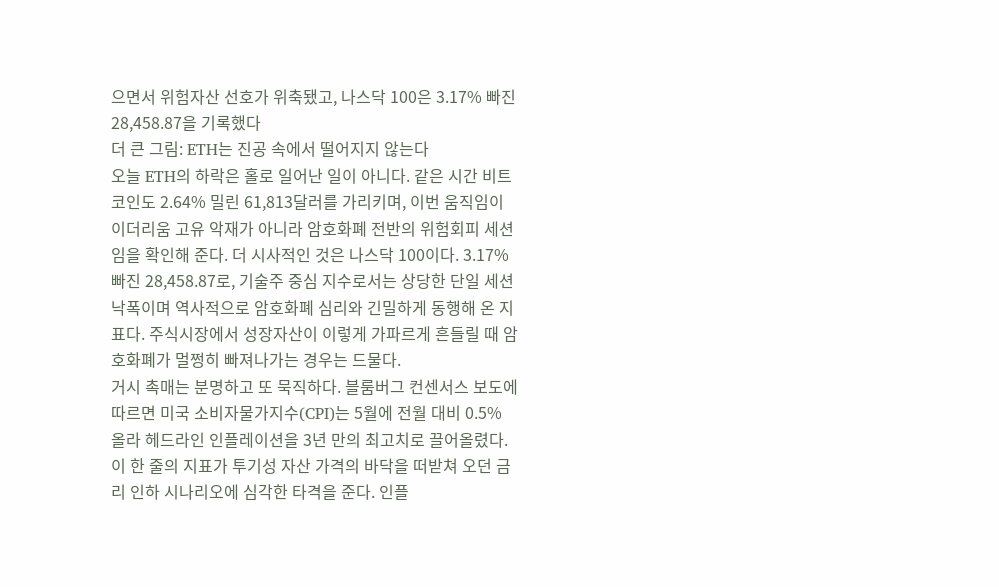으면서 위험자산 선호가 위축됐고, 나스닥 100은 3.17% 빠진 28,458.87을 기록했다
더 큰 그림: ETH는 진공 속에서 떨어지지 않는다
오늘 ETH의 하락은 홀로 일어난 일이 아니다. 같은 시간 비트코인도 2.64% 밀린 61,813달러를 가리키며, 이번 움직임이 이더리움 고유 악재가 아니라 암호화폐 전반의 위험회피 세션임을 확인해 준다. 더 시사적인 것은 나스닥 100이다. 3.17% 빠진 28,458.87로, 기술주 중심 지수로서는 상당한 단일 세션 낙폭이며 역사적으로 암호화폐 심리와 긴밀하게 동행해 온 지표다. 주식시장에서 성장자산이 이렇게 가파르게 흔들릴 때 암호화폐가 멀쩡히 빠져나가는 경우는 드물다.
거시 촉매는 분명하고 또 묵직하다. 블룸버그 컨센서스 보도에 따르면 미국 소비자물가지수(CPI)는 5월에 전월 대비 0.5% 올라 헤드라인 인플레이션을 3년 만의 최고치로 끌어올렸다. 이 한 줄의 지표가 투기성 자산 가격의 바닥을 떠받쳐 오던 금리 인하 시나리오에 심각한 타격을 준다. 인플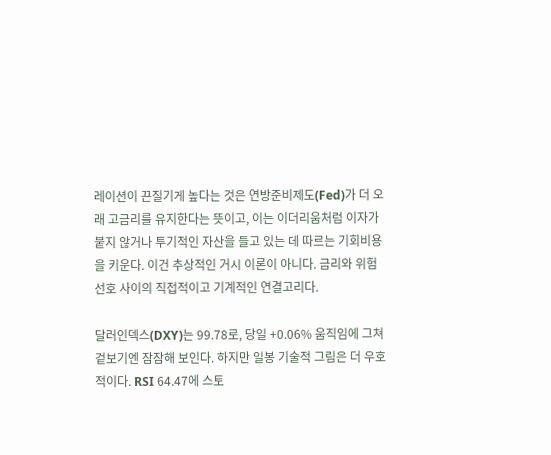레이션이 끈질기게 높다는 것은 연방준비제도(Fed)가 더 오래 고금리를 유지한다는 뜻이고, 이는 이더리움처럼 이자가 붙지 않거나 투기적인 자산을 들고 있는 데 따르는 기회비용을 키운다. 이건 추상적인 거시 이론이 아니다. 금리와 위험선호 사이의 직접적이고 기계적인 연결고리다.

달러인덱스(DXY)는 99.78로, 당일 +0.06% 움직임에 그쳐 겉보기엔 잠잠해 보인다. 하지만 일봉 기술적 그림은 더 우호적이다. RSI 64.47에 스토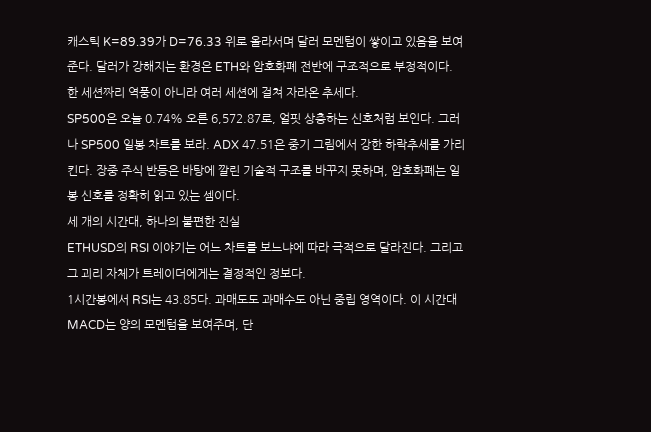캐스틱 K=89.39가 D=76.33 위로 올라서며 달러 모멘텀이 쌓이고 있음을 보여준다. 달러가 강해지는 환경은 ETH와 암호화폐 전반에 구조적으로 부정적이다. 한 세션짜리 역풍이 아니라 여러 세션에 걸쳐 자라온 추세다.
SP500은 오늘 0.74% 오른 6,572.87로, 얼핏 상충하는 신호처럼 보인다. 그러나 SP500 일봉 차트를 보라. ADX 47.51은 중기 그림에서 강한 하락추세를 가리킨다. 장중 주식 반등은 바탕에 깔린 기술적 구조를 바꾸지 못하며, 암호화폐는 일봉 신호를 정확히 읽고 있는 셈이다.
세 개의 시간대, 하나의 불편한 진실
ETHUSD의 RSI 이야기는 어느 차트를 보느냐에 따라 극적으로 달라진다. 그리고 그 괴리 자체가 트레이더에게는 결정적인 정보다.
1시간봉에서 RSI는 43.85다. 과매도도 과매수도 아닌 중립 영역이다. 이 시간대 MACD는 양의 모멘텀을 보여주며, 단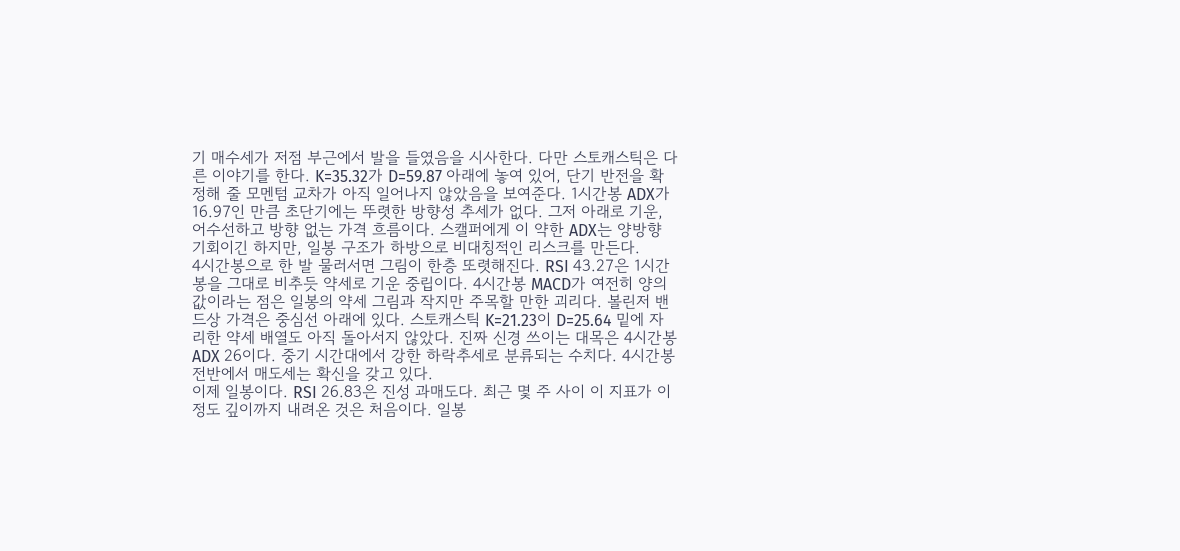기 매수세가 저점 부근에서 발을 들였음을 시사한다. 다만 스토캐스틱은 다른 이야기를 한다. K=35.32가 D=59.87 아래에 놓여 있어, 단기 반전을 확정해 줄 모멘텀 교차가 아직 일어나지 않았음을 보여준다. 1시간봉 ADX가 16.97인 만큼 초단기에는 뚜렷한 방향성 추세가 없다. 그저 아래로 기운, 어수선하고 방향 없는 가격 흐름이다. 스캘퍼에게 이 약한 ADX는 양방향 기회이긴 하지만, 일봉 구조가 하방으로 비대칭적인 리스크를 만든다.
4시간봉으로 한 발 물러서면 그림이 한층 또렷해진다. RSI 43.27은 1시간봉을 그대로 비추듯 약세로 기운 중립이다. 4시간봉 MACD가 여전히 양의 값이라는 점은 일봉의 약세 그림과 작지만 주목할 만한 괴리다. 볼린저 밴드상 가격은 중심선 아래에 있다. 스토캐스틱 K=21.23이 D=25.64 밑에 자리한 약세 배열도 아직 돌아서지 않았다. 진짜 신경 쓰이는 대목은 4시간봉 ADX 26이다. 중기 시간대에서 강한 하락추세로 분류되는 수치다. 4시간봉 전반에서 매도세는 확신을 갖고 있다.
이제 일봉이다. RSI 26.83은 진성 과매도다. 최근 몇 주 사이 이 지표가 이 정도 깊이까지 내려온 것은 처음이다. 일봉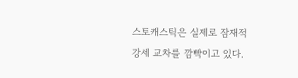스토캐스틱은 실제로 잠재적 강세 교차를 깜빡이고 있다.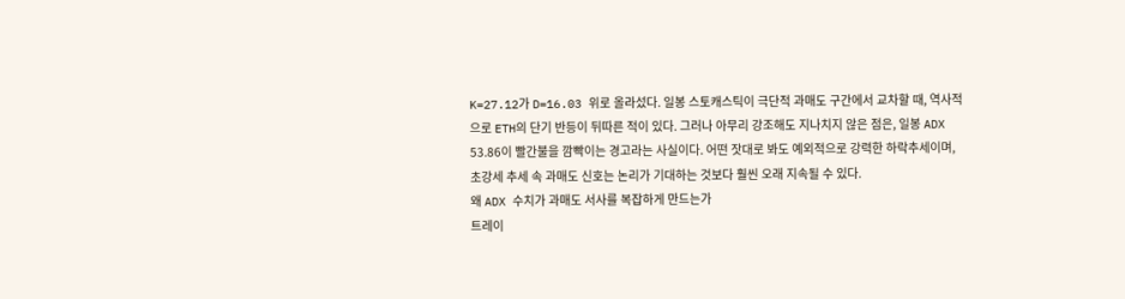K=27.12가 D=16.03 위로 올라섰다. 일봉 스토캐스틱이 극단적 과매도 구간에서 교차할 때, 역사적으로 ETH의 단기 반등이 뒤따른 적이 있다. 그러나 아무리 강조해도 지나치지 않은 점은, 일봉 ADX 53.86이 빨간불을 깜빡이는 경고라는 사실이다. 어떤 잣대로 봐도 예외적으로 강력한 하락추세이며, 초강세 추세 속 과매도 신호는 논리가 기대하는 것보다 훨씬 오래 지속될 수 있다.
왜 ADX 수치가 과매도 서사를 복잡하게 만드는가
트레이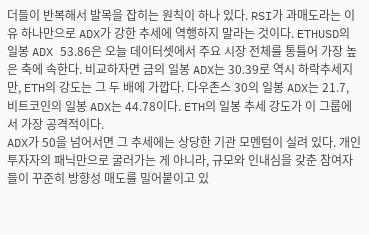더들이 반복해서 발목을 잡히는 원칙이 하나 있다. RSI가 과매도라는 이유 하나만으로 ADX가 강한 추세에 역행하지 말라는 것이다. ETHUSD의 일봉 ADX 53.86은 오늘 데이터셋에서 주요 시장 전체를 통틀어 가장 높은 축에 속한다. 비교하자면 금의 일봉 ADX는 30.39로 역시 하락추세지만, ETH의 강도는 그 두 배에 가깝다. 다우존스 30의 일봉 ADX는 21.7, 비트코인의 일봉 ADX는 44.78이다. ETH의 일봉 추세 강도가 이 그룹에서 가장 공격적이다.
ADX가 50을 넘어서면 그 추세에는 상당한 기관 모멘텀이 실려 있다. 개인투자자의 패닉만으로 굴러가는 게 아니라, 규모와 인내심을 갖춘 참여자들이 꾸준히 방향성 매도를 밀어붙이고 있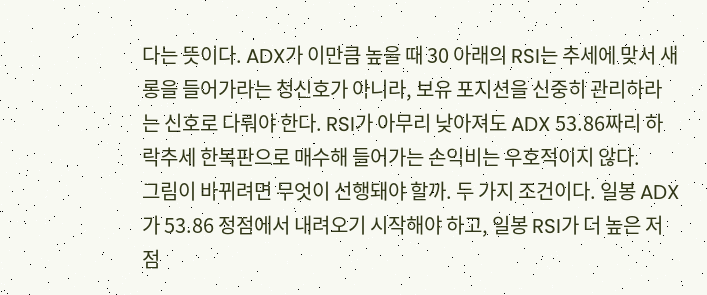다는 뜻이다. ADX가 이만큼 높을 때 30 아래의 RSI는 추세에 맞서 새 롱을 들어가라는 청신호가 아니라, 보유 포지션을 신중히 관리하라는 신호로 다뤄야 한다. RSI가 아무리 낮아져도 ADX 53.86짜리 하락추세 한복판으로 매수해 들어가는 손익비는 우호적이지 않다.
그림이 바뀌려면 무엇이 선행돼야 할까. 두 가지 조건이다. 일봉 ADX가 53.86 정점에서 내려오기 시작해야 하고, 일봉 RSI가 더 높은 저점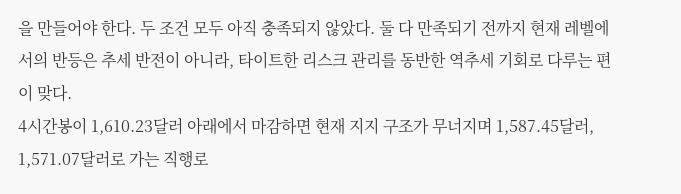을 만들어야 한다. 두 조건 모두 아직 충족되지 않았다. 둘 다 만족되기 전까지 현재 레벨에서의 반등은 추세 반전이 아니라, 타이트한 리스크 관리를 동반한 역추세 기회로 다루는 편이 맞다.
4시간봉이 1,610.23달러 아래에서 마감하면 현재 지지 구조가 무너지며 1,587.45달러, 1,571.07달러로 가는 직행로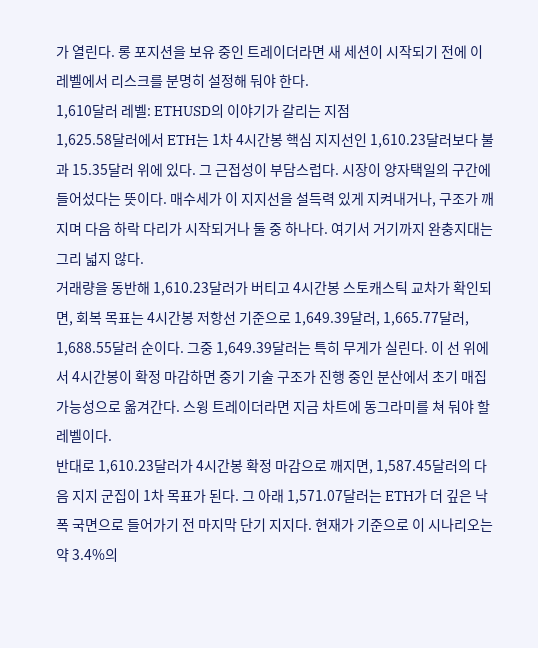가 열린다. 롱 포지션을 보유 중인 트레이더라면 새 세션이 시작되기 전에 이 레벨에서 리스크를 분명히 설정해 둬야 한다.
1,610달러 레벨: ETHUSD의 이야기가 갈리는 지점
1,625.58달러에서 ETH는 1차 4시간봉 핵심 지지선인 1,610.23달러보다 불과 15.35달러 위에 있다. 그 근접성이 부담스럽다. 시장이 양자택일의 구간에 들어섰다는 뜻이다. 매수세가 이 지지선을 설득력 있게 지켜내거나, 구조가 깨지며 다음 하락 다리가 시작되거나 둘 중 하나다. 여기서 거기까지 완충지대는 그리 넓지 않다.
거래량을 동반해 1,610.23달러가 버티고 4시간봉 스토캐스틱 교차가 확인되면, 회복 목표는 4시간봉 저항선 기준으로 1,649.39달러, 1,665.77달러, 1,688.55달러 순이다. 그중 1,649.39달러는 특히 무게가 실린다. 이 선 위에서 4시간봉이 확정 마감하면 중기 기술 구조가 진행 중인 분산에서 초기 매집 가능성으로 옮겨간다. 스윙 트레이더라면 지금 차트에 동그라미를 쳐 둬야 할 레벨이다.
반대로 1,610.23달러가 4시간봉 확정 마감으로 깨지면, 1,587.45달러의 다음 지지 군집이 1차 목표가 된다. 그 아래 1,571.07달러는 ETH가 더 깊은 낙폭 국면으로 들어가기 전 마지막 단기 지지다. 현재가 기준으로 이 시나리오는 약 3.4%의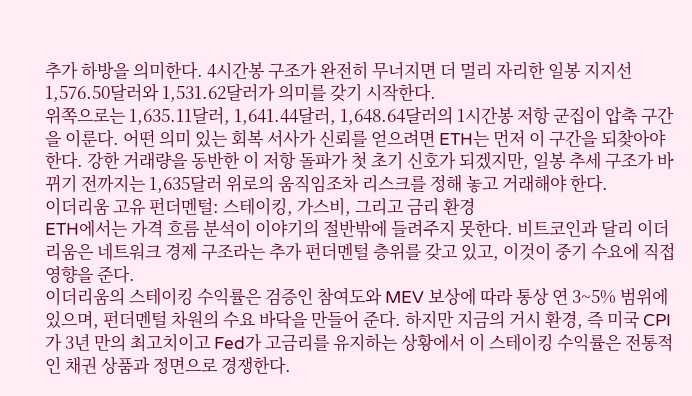추가 하방을 의미한다. 4시간봉 구조가 완전히 무너지면 더 멀리 자리한 일봉 지지선 1,576.50달러와 1,531.62달러가 의미를 갖기 시작한다.
위쪽으로는 1,635.11달러, 1,641.44달러, 1,648.64달러의 1시간봉 저항 군집이 압축 구간을 이룬다. 어떤 의미 있는 회복 서사가 신뢰를 얻으려면 ETH는 먼저 이 구간을 되찾아야 한다. 강한 거래량을 동반한 이 저항 돌파가 첫 초기 신호가 되겠지만, 일봉 추세 구조가 바뀌기 전까지는 1,635달러 위로의 움직임조차 리스크를 정해 놓고 거래해야 한다.
이더리움 고유 펀더멘털: 스테이킹, 가스비, 그리고 금리 환경
ETH에서는 가격 흐름 분석이 이야기의 절반밖에 들려주지 못한다. 비트코인과 달리 이더리움은 네트워크 경제 구조라는 추가 펀더멘털 층위를 갖고 있고, 이것이 중기 수요에 직접 영향을 준다.
이더리움의 스테이킹 수익률은 검증인 참여도와 MEV 보상에 따라 통상 연 3~5% 범위에 있으며, 펀더멘털 차원의 수요 바닥을 만들어 준다. 하지만 지금의 거시 환경, 즉 미국 CPI가 3년 만의 최고치이고 Fed가 고금리를 유지하는 상황에서 이 스테이킹 수익률은 전통적인 채권 상품과 정면으로 경쟁한다.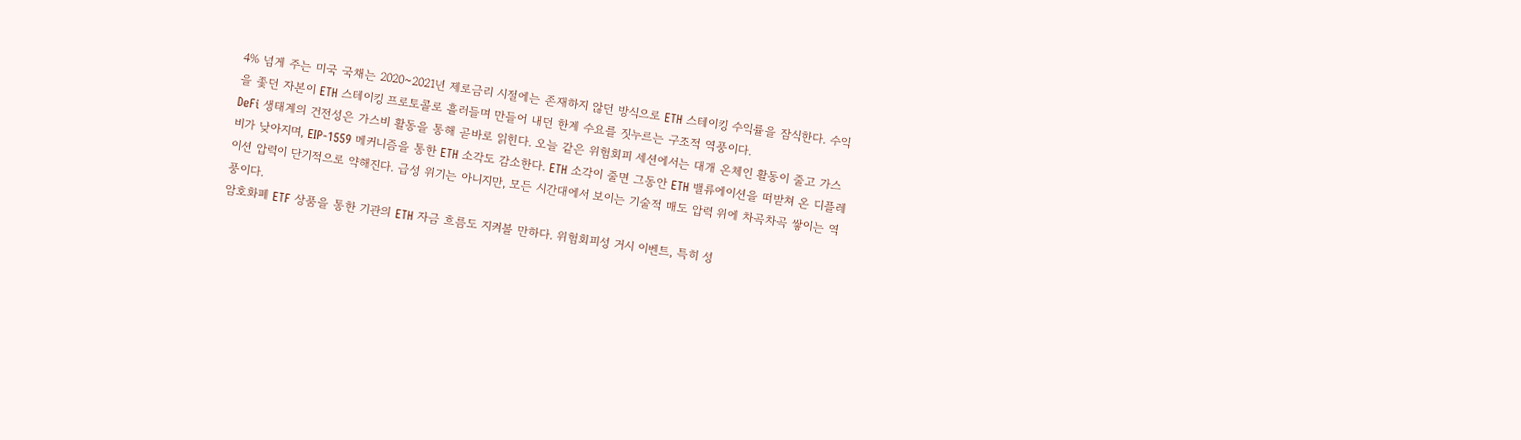4% 넘게 주는 미국 국채는 2020~2021년 제로금리 시절에는 존재하지 않던 방식으로 ETH 스테이킹 수익률을 잠식한다. 수익을 좇던 자본이 ETH 스테이킹 프로토콜로 흘러들며 만들어 내던 한계 수요를 짓누르는 구조적 역풍이다.
DeFi 생태계의 건전성은 가스비 활동을 통해 곧바로 읽힌다. 오늘 같은 위험회피 세션에서는 대개 온체인 활동이 줄고 가스비가 낮아지며, EIP-1559 메커니즘을 통한 ETH 소각도 감소한다. ETH 소각이 줄면 그동안 ETH 밸류에이션을 떠받쳐 온 디플레이션 압력이 단기적으로 약해진다. 급성 위기는 아니지만, 모든 시간대에서 보이는 기술적 매도 압력 위에 차곡차곡 쌓이는 역풍이다.
암호화폐 ETF 상품을 통한 기관의 ETH 자금 흐름도 지켜볼 만하다. 위험회피성 거시 이벤트, 특히 성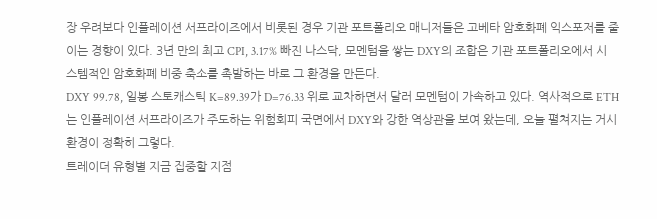장 우려보다 인플레이션 서프라이즈에서 비롯된 경우 기관 포트폴리오 매니저들은 고베타 암호화폐 익스포저를 줄이는 경향이 있다. 3년 만의 최고 CPI, 3.17% 빠진 나스닥, 모멘텀을 쌓는 DXY의 조합은 기관 포트폴리오에서 시스템적인 암호화폐 비중 축소를 촉발하는 바로 그 환경을 만든다.
DXY 99.78, 일봉 스토캐스틱 K=89.39가 D=76.33 위로 교차하면서 달러 모멘텀이 가속하고 있다. 역사적으로 ETH는 인플레이션 서프라이즈가 주도하는 위험회피 국면에서 DXY와 강한 역상관을 보여 왔는데, 오늘 펼쳐지는 거시 환경이 정확히 그렇다.
트레이더 유형별 지금 집중할 지점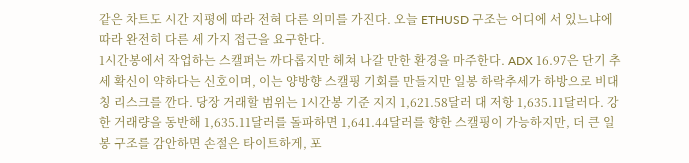같은 차트도 시간 지평에 따라 전혀 다른 의미를 가진다. 오늘 ETHUSD 구조는 어디에 서 있느냐에 따라 완전히 다른 세 가지 접근을 요구한다.
1시간봉에서 작업하는 스캘퍼는 까다롭지만 헤쳐 나갈 만한 환경을 마주한다. ADX 16.97은 단기 추세 확신이 약하다는 신호이며, 이는 양방향 스캘핑 기회를 만들지만 일봉 하락추세가 하방으로 비대칭 리스크를 깐다. 당장 거래할 범위는 1시간봉 기준 지지 1,621.58달러 대 저항 1,635.11달러다. 강한 거래량을 동반해 1,635.11달러를 돌파하면 1,641.44달러를 향한 스캘핑이 가능하지만, 더 큰 일봉 구조를 감안하면 손절은 타이트하게, 포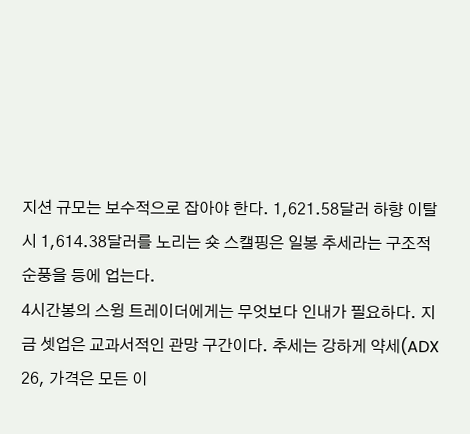지션 규모는 보수적으로 잡아야 한다. 1,621.58달러 하향 이탈 시 1,614.38달러를 노리는 숏 스캘핑은 일봉 추세라는 구조적 순풍을 등에 업는다.
4시간봉의 스윙 트레이더에게는 무엇보다 인내가 필요하다. 지금 셋업은 교과서적인 관망 구간이다. 추세는 강하게 약세(ADX 26, 가격은 모든 이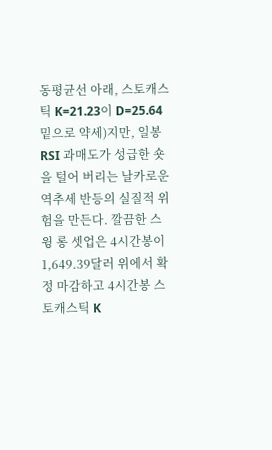동평균선 아래, 스토캐스틱 K=21.23이 D=25.64 밑으로 약세)지만, 일봉 RSI 과매도가 성급한 숏을 털어 버리는 날카로운 역추세 반등의 실질적 위험을 만든다. 깔끔한 스윙 롱 셋업은 4시간봉이 1,649.39달러 위에서 확정 마감하고 4시간봉 스토캐스틱 K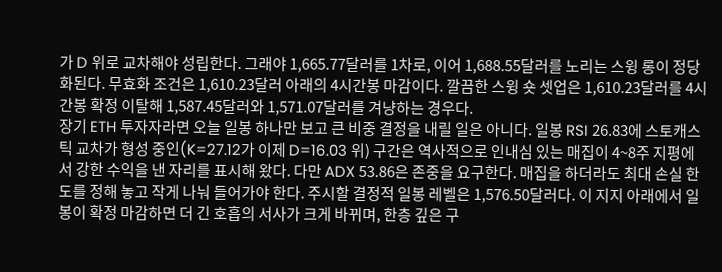가 D 위로 교차해야 성립한다. 그래야 1,665.77달러를 1차로, 이어 1,688.55달러를 노리는 스윙 롱이 정당화된다. 무효화 조건은 1,610.23달러 아래의 4시간봉 마감이다. 깔끔한 스윙 숏 셋업은 1,610.23달러를 4시간봉 확정 이탈해 1,587.45달러와 1,571.07달러를 겨냥하는 경우다.
장기 ETH 투자자라면 오늘 일봉 하나만 보고 큰 비중 결정을 내릴 일은 아니다. 일봉 RSI 26.83에 스토캐스틱 교차가 형성 중인(K=27.12가 이제 D=16.03 위) 구간은 역사적으로 인내심 있는 매집이 4~8주 지평에서 강한 수익을 낸 자리를 표시해 왔다. 다만 ADX 53.86은 존중을 요구한다. 매집을 하더라도 최대 손실 한도를 정해 놓고 작게 나눠 들어가야 한다. 주시할 결정적 일봉 레벨은 1,576.50달러다. 이 지지 아래에서 일봉이 확정 마감하면 더 긴 호흡의 서사가 크게 바뀌며, 한층 깊은 구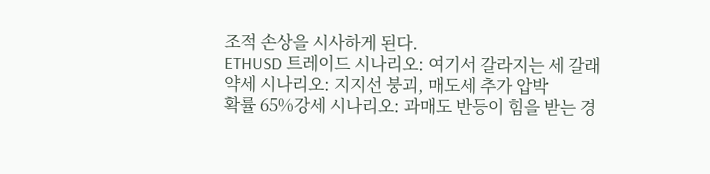조적 손상을 시사하게 된다.
ETHUSD 트레이드 시나리오: 여기서 갈라지는 세 갈래
약세 시나리오: 지지선 붕괴, 매도세 추가 압박
확률 65%강세 시나리오: 과매도 반등이 힘을 받는 경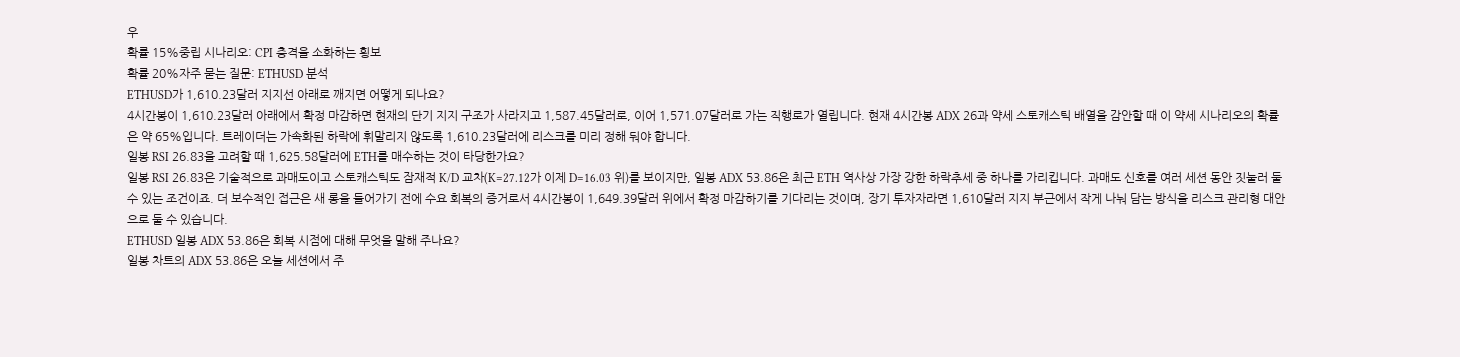우
확률 15%중립 시나리오: CPI 충격을 소화하는 횡보
확률 20%자주 묻는 질문: ETHUSD 분석
ETHUSD가 1,610.23달러 지지선 아래로 깨지면 어떻게 되나요?
4시간봉이 1,610.23달러 아래에서 확정 마감하면 현재의 단기 지지 구조가 사라지고 1,587.45달러로, 이어 1,571.07달러로 가는 직행로가 열립니다. 현재 4시간봉 ADX 26과 약세 스토캐스틱 배열을 감안할 때 이 약세 시나리오의 확률은 약 65%입니다. 트레이더는 가속화된 하락에 휘말리지 않도록 1,610.23달러에 리스크를 미리 정해 둬야 합니다.
일봉 RSI 26.83을 고려할 때 1,625.58달러에 ETH를 매수하는 것이 타당한가요?
일봉 RSI 26.83은 기술적으로 과매도이고 스토캐스틱도 잠재적 K/D 교차(K=27.12가 이제 D=16.03 위)를 보이지만, 일봉 ADX 53.86은 최근 ETH 역사상 가장 강한 하락추세 중 하나를 가리킵니다. 과매도 신호를 여러 세션 동안 짓눌러 둘 수 있는 조건이죠. 더 보수적인 접근은 새 롱을 들어가기 전에 수요 회복의 증거로서 4시간봉이 1,649.39달러 위에서 확정 마감하기를 기다리는 것이며, 장기 투자자라면 1,610달러 지지 부근에서 작게 나눠 담는 방식을 리스크 관리형 대안으로 둘 수 있습니다.
ETHUSD 일봉 ADX 53.86은 회복 시점에 대해 무엇을 말해 주나요?
일봉 차트의 ADX 53.86은 오늘 세션에서 주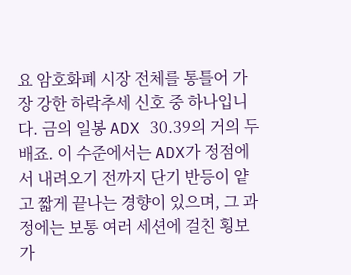요 암호화폐 시장 전체를 통틀어 가장 강한 하락추세 신호 중 하나입니다. 금의 일봉 ADX 30.39의 거의 두 배죠. 이 수준에서는 ADX가 정점에서 내려오기 전까지 단기 반등이 얕고 짧게 끝나는 경향이 있으며, 그 과정에는 보통 여러 세션에 걸친 횡보가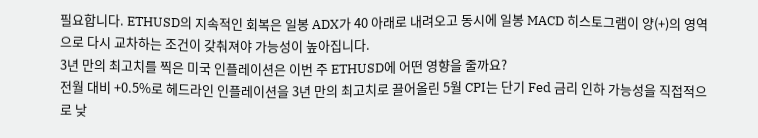필요합니다. ETHUSD의 지속적인 회복은 일봉 ADX가 40 아래로 내려오고 동시에 일봉 MACD 히스토그램이 양(+)의 영역으로 다시 교차하는 조건이 갖춰져야 가능성이 높아집니다.
3년 만의 최고치를 찍은 미국 인플레이션은 이번 주 ETHUSD에 어떤 영향을 줄까요?
전월 대비 +0.5%로 헤드라인 인플레이션을 3년 만의 최고치로 끌어올린 5월 CPI는 단기 Fed 금리 인하 가능성을 직접적으로 낮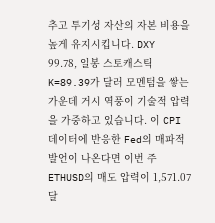추고 투기성 자산의 자본 비용을 높게 유지시킵니다. DXY 99.78, 일봉 스토캐스틱 K=89.39가 달러 모멘텀을 쌓는 가운데 거시 역풍이 기술적 압력을 가중하고 있습니다. 이 CPI 데이터에 반응한 Fed의 매파적 발언이 나온다면 이번 주 ETHUSD의 매도 압력이 1,571.07달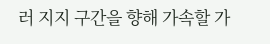러 지지 구간을 향해 가속할 가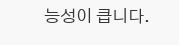능성이 큽니다.